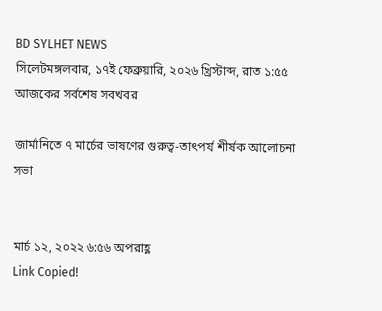BD SYLHET NEWS
সিলেটমঙ্গলবার, ১৭ই ফেব্রুয়ারি, ২০২৬ খ্রিস্টাব্দ, রাত ১:৫৫
আজকের সর্বশেষ সবখবর

জার্মানিতে ৭ মার্চের ভাষণের গুরুত্ব-তাৎপর্য শীর্ষক আলোচনা সভা


মার্চ ১২, ২০২২ ৬:৫৬ অপরাহ্ণ
Link Copied!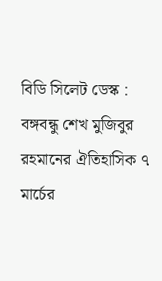বিডি সিলেট ডেস্ক : বঙ্গবন্ধু শেখ মুজিবুর রহমানের ঐতিহাসিক ৭ মার্চের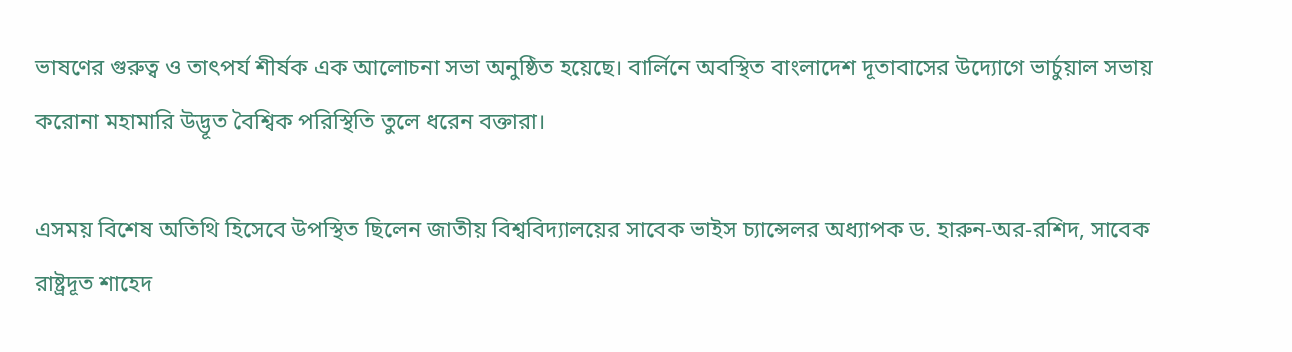ভাষণের গুরুত্ব ও তাৎপর্য শীর্ষক এক আলোচনা সভা অনুষ্ঠিত হয়েছে। বার্লিনে অবস্থিত বাংলাদেশ দূতাবাসের উদ্যোগে ভার্চুয়াল সভায় করোনা মহামারি উদ্ভূত বৈশ্বিক পরিস্থিতি তুলে ধরেন বক্তারা।

এসময় বিশেষ অতিথি হিসেবে উপস্থিত ছিলেন জাতীয় বিশ্ববিদ্যালয়ের সাবেক ভাইস চ্যান্সেলর অধ্যাপক ড. হারুন-অর-রশিদ, সাবেক রাষ্ট্রদূত শাহেদ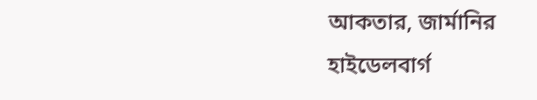আকতার, জার্মানির হাইডেলবার্গ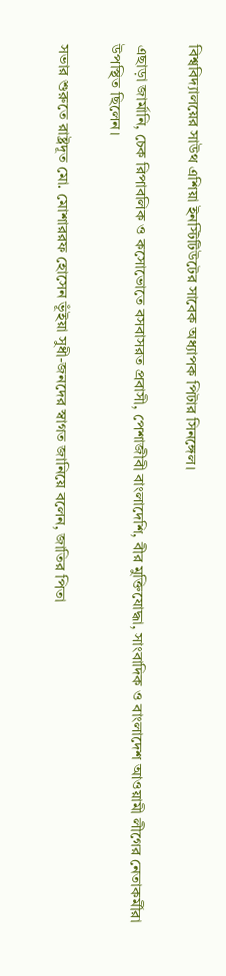বিশ্ববিদ্যালয়ের সাউথ এশিয়া ইনস্টিটিউটের সাবেক অধ্যাপক পিটার সিনঙ্গেল।

এছাড়া জার্মানি, চেক রিপাবলিক ও কসোভোতে বসবাসরত প্রবাসী, পেশাজীবী বাংলাদেশি, বীর মুক্তিযোদ্ধা, সাংবাদিক ও বাংলাদেশ আওয়ামী লীগের নেতাকর্মীরা উপস্থিত ছিলেন।

সভার শুরুতে রাষ্ট্রদূত মো. মোশাররফ হোসেন ভূঁইয়া সুধী-জনদের স্বাগত জানিয়ে বলেন, জাতির পিতা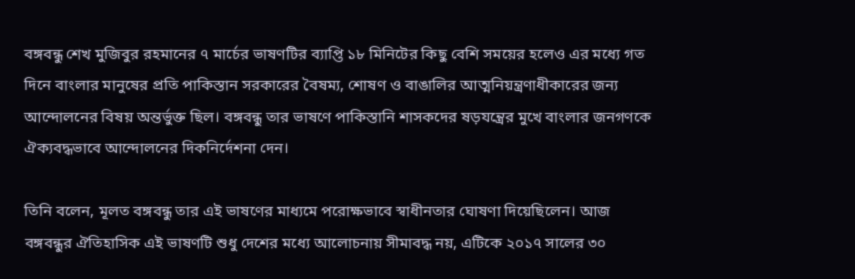বঙ্গবন্ধু শেখ মুজিবুর রহমানের ৭ মার্চের ভাষণটির ব্যাপ্তি ১৮ মিনিটের কিছু বেশি সময়ের হলেও এর মধ্যে গত দিনে বাংলার মানুষের প্রতি পাকিস্তান সরকারের বৈষম্য, শোষণ ও বাঙালির আত্মনিয়ন্ত্রণাধীকারের জন্য আন্দোলনের বিষয় অন্তর্ভুক্ত ছিল। বঙ্গবন্ধু তার ভাষণে পাকিস্তানি শাসকদের ষড়যন্ত্রের মুখে বাংলার জনগণকে ঐক্যবদ্ধভাবে আন্দোলনের দিকনির্দেশনা দেন।

তিনি বলেন, মূলত বঙ্গবন্ধু তার এই ভাষণের মাধ্যমে পরোক্ষভাবে স্বাধীনতার ঘোষণা দিয়েছিলেন। আজ বঙ্গবন্ধুর ঐতিহাসিক এই ভাষণটি শুধু দেশের মধ্যে আলোচনায় সীমাবদ্ধ নয়, এটিকে ২০১৭ সালের ৩০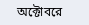অক্টোবরে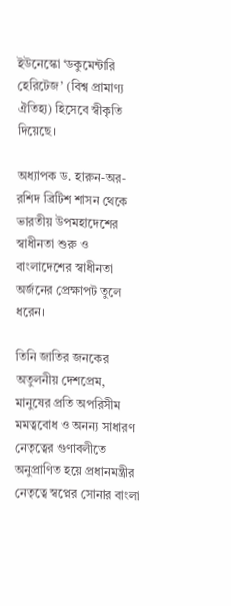ইউনেস্কো ‘ডকুমেন্টারি হেরিটেজ’ (বিশ্ব প্রামাণ্য ঐতিহ্য) হিসেবে স্বীকৃতি দিয়েছে।

অধ্যাপক ড. হারুন-অর-রশিদ ব্রিটিশ শাসন থেকে ভারতীয় উপমহাদেশের স্বাধীনতা শুরু ও বাংলাদেশের স্বাধীনতা অর্জনের প্রেক্ষাপট তুলে ধরেন।

তিনি জাতির জনকের অতুলনীয় দেশপ্রেম, মানুষের প্রতি অপরিসীম মমত্ববোধ ও অনন্য সাধারণ নেতৃত্বের গুণাবলীতে অনুপ্রাণিত হয়ে প্রধানমন্ত্রীর নেতৃত্বে স্বপ্নের সোনার বাংলা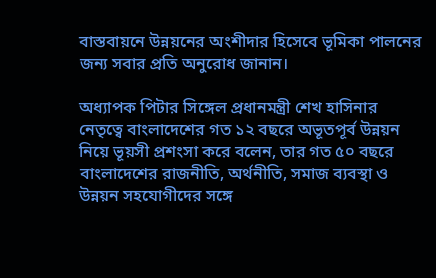বাস্তবায়নে উন্নয়নের অংশীদার হিসেবে ভূমিকা পালনের জন্য সবার প্রতি অনুরোধ জানান।

অধ্যাপক পিটার সিঙ্গেল প্রধানমন্ত্রী শেখ হাসিনার নেতৃত্বে বাংলাদেশের গত ১২ বছরে অভূতপূর্ব উন্নয়ন নিয়ে ভূয়সী প্রশংসা করে বলেন, তার গত ৫০ বছরে বাংলাদেশের রাজনীতি, অর্থনীতি, সমাজ ব্যবস্থা ও উন্নয়ন সহযোগীদের সঙ্গে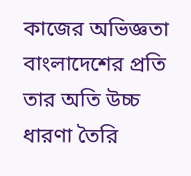কাজের অভিজ্ঞতা বাংলাদেশের প্রতি তার অতি উচ্চ ধারণা তৈরি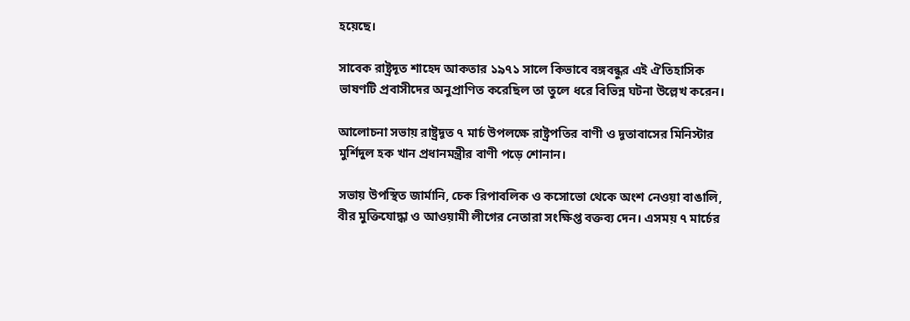হয়েছে।

সাবেক রাষ্ট্রদূত শাহেদ আকতার ১৯৭১ সালে কিভাবে বঙ্গবন্ধুর এই ঐতিহাসিক ভাষণটি প্রবাসীদের অনুপ্রাণিত করেছিল তা তুলে ধরে বিভিন্ন ঘটনা উল্লেখ করেন।

আলোচনা সভায় রাষ্ট্রদূত ৭ মার্চ উপলক্ষে রাষ্ট্রপতির বাণী ও দূতাবাসের মিনিস্টার মুর্শিদুল হক খান প্রধানমন্ত্রীর বাণী পড়ে শোনান।

সভায় উপস্থিত জার্মানি, চেক রিপাবলিক ও কসোভো থেকে অংশ নেওয়া বাঙালি, বীর মুক্তিযোদ্ধা ও আওয়ামী লীগের নেতারা সংক্ষিপ্ত বক্তব্য দেন। এসময় ৭ মার্চের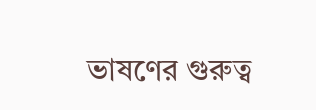ভাষণের গুরুত্ব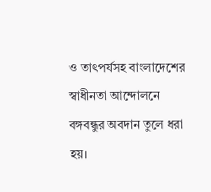ও তাৎপর্যসহ বাংলাদেশের স্বাধীনতা আন্দোলনে বঙ্গবন্ধুর অবদান তুলে ধরা হয়।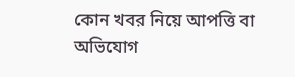কোন খবর নিয়ে আপত্তি বা অভিযোগ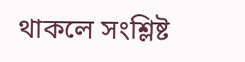থাকলে সংশ্লিষ্ট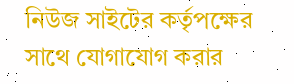নিউজ সাইটের কর্তৃপক্ষের সাথে যোগাযোগ করার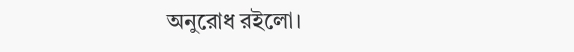অনুরোধ রইলো।